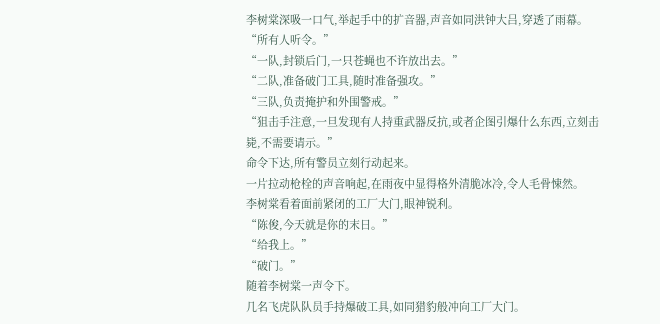李树棠深吸一口气,举起手中的扩音器,声音如同洪钟大吕,穿透了雨幕。
“所有人听令。”
“一队,封锁后门,一只苍蝇也不许放出去。”
“二队,准备破门工具,随时准备强攻。”
“三队,负责掩护和外围警戒。”
“狙击手注意,一旦发现有人持重武器反抗,或者企图引爆什么东西,立刻击毙,不需要请示。”
命令下达,所有警员立刻行动起来。
一片拉动枪栓的声音响起,在雨夜中显得格外清脆冰冷,令人毛骨悚然。
李树棠看着面前紧闭的工厂大门,眼神锐利。
“陈俊,今天就是你的末日。”
“给我上。”
“破门。”
随着李树棠一声令下。
几名飞虎队队员手持爆破工具,如同猎豹般冲向工厂大门。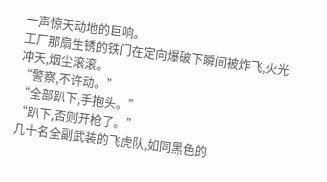一声惊天动地的巨响。
工厂那扇生锈的铁门在定向爆破下瞬间被炸飞,火光冲天,烟尘滚滚。
“警察,不许动。”
“全部趴下,手抱头。”
“趴下,否则开枪了。”
几十名全副武装的飞虎队,如同黑色的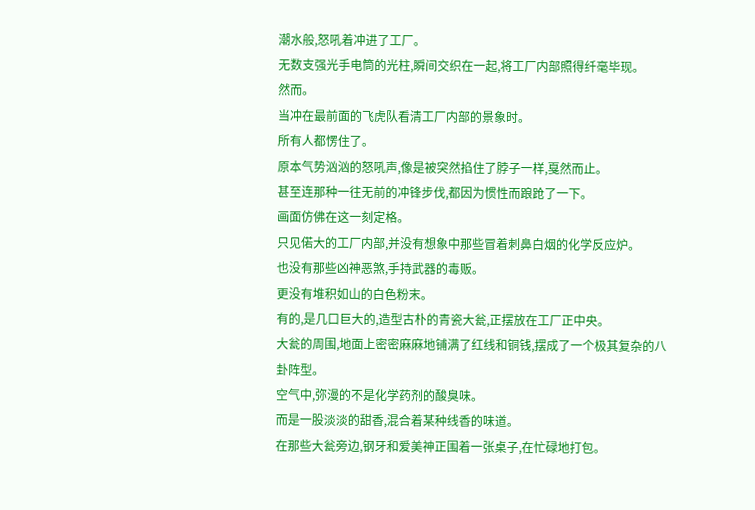潮水般,怒吼着冲进了工厂。
无数支强光手电筒的光柱,瞬间交织在一起,将工厂内部照得纤毫毕现。
然而。
当冲在最前面的飞虎队看清工厂内部的景象时。
所有人都愣住了。
原本气势汹汹的怒吼声,像是被突然掐住了脖子一样,戛然而止。
甚至连那种一往无前的冲锋步伐,都因为惯性而踉跄了一下。
画面仿佛在这一刻定格。
只见偌大的工厂内部,并没有想象中那些冒着刺鼻白烟的化学反应炉。
也没有那些凶神恶煞,手持武器的毒贩。
更没有堆积如山的白色粉末。
有的,是几口巨大的,造型古朴的青瓷大瓮,正摆放在工厂正中央。
大瓮的周围,地面上密密麻麻地铺满了红线和铜钱,摆成了一个极其复杂的八卦阵型。
空气中,弥漫的不是化学药剂的酸臭味。
而是一股淡淡的甜香,混合着某种线香的味道。
在那些大瓮旁边,钢牙和爱美神正围着一张桌子,在忙碌地打包。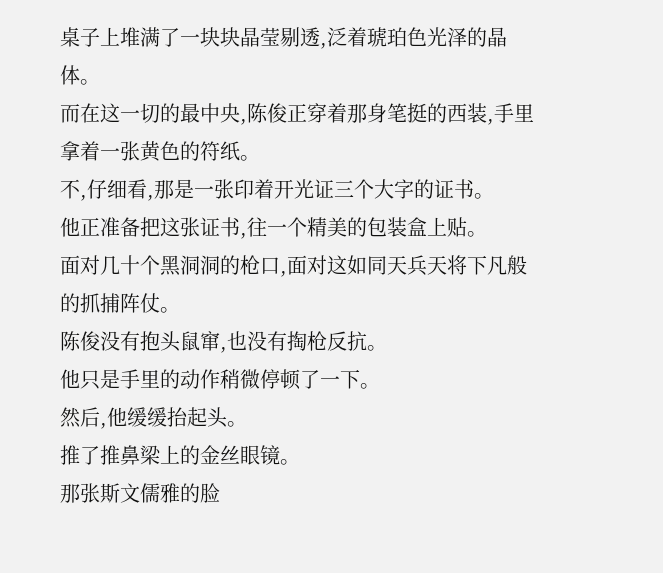桌子上堆满了一块块晶莹剔透,泛着琥珀色光泽的晶体。
而在这一切的最中央,陈俊正穿着那身笔挺的西装,手里拿着一张黄色的符纸。
不,仔细看,那是一张印着开光证三个大字的证书。
他正准备把这张证书,往一个精美的包装盒上贴。
面对几十个黑洞洞的枪口,面对这如同天兵天将下凡般的抓捕阵仗。
陈俊没有抱头鼠窜,也没有掏枪反抗。
他只是手里的动作稍微停顿了一下。
然后,他缓缓抬起头。
推了推鼻梁上的金丝眼镜。
那张斯文儒雅的脸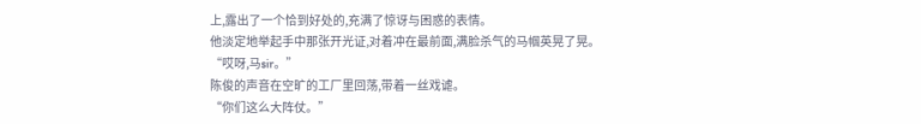上,露出了一个恰到好处的,充满了惊讶与困惑的表情。
他淡定地举起手中那张开光证,对着冲在最前面,满脸杀气的马帼英晃了晃。
“哎呀,马sir。”
陈俊的声音在空旷的工厂里回荡,带着一丝戏谑。
“你们这么大阵仗。”